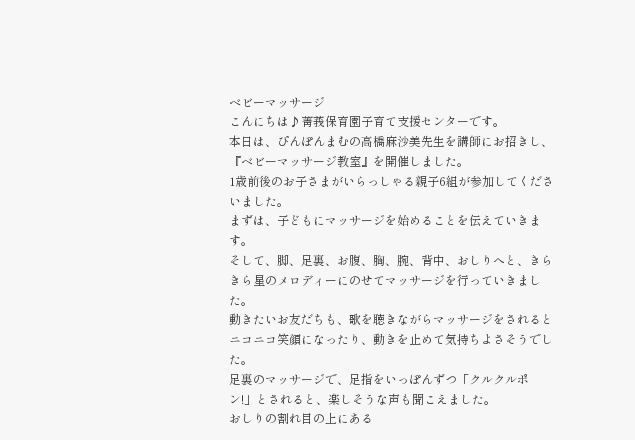ベビーマッサージ
こんにちは♪菁莪保育園子育て支援センターです。
本日は、ぴんぽんまむの高橋麻沙美先生を講師にお招きし、『ベビーマッサージ教室』を開催しました。
1歳前後のお子さまがいらっしゃる親子6組が参加してくださいました。
まずは、子どもにマッサージを始めることを伝えていきます。
そして、脚、足裏、お腹、胸、腕、背中、おしりへと、きらきら星のメロディーにのせてマッサージを行っていきました。
動きたいお友だちも、歌を聴きながらマッサージをされるとニコニコ笑顔になったり、動きを止めて気持ちよさそうでした。
足裏のマッサージで、足指をいっぽんずつ「クルクルポン!」とされると、楽しそうな声も聞こえました。
おしりの割れ目の上にある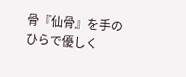骨『仙骨』を手のひらで優しく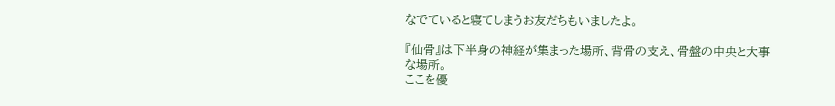なでていると寝てしまうお友だちもいましたよ。

『仙骨』は下半身の神経が集まった場所、背骨の支え、骨盤の中央と大事な場所。
ここを優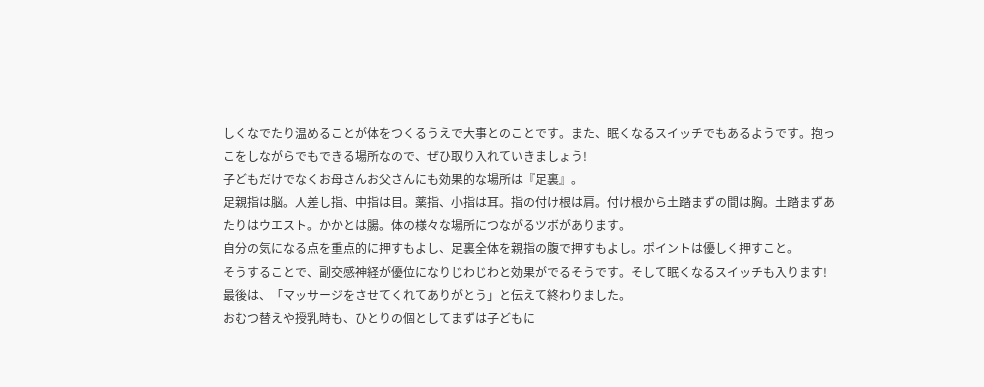しくなでたり温めることが体をつくるうえで大事とのことです。また、眠くなるスイッチでもあるようです。抱っこをしながらでもできる場所なので、ぜひ取り入れていきましょう!
子どもだけでなくお母さんお父さんにも効果的な場所は『足裏』。
足親指は脳。人差し指、中指は目。薬指、小指は耳。指の付け根は肩。付け根から土踏まずの間は胸。土踏まずあたりはウエスト。かかとは腸。体の様々な場所につながるツボがあります。
自分の気になる点を重点的に押すもよし、足裏全体を親指の腹で押すもよし。ポイントは優しく押すこと。
そうすることで、副交感神経が優位になりじわじわと効果がでるそうです。そして眠くなるスイッチも入ります!
最後は、「マッサージをさせてくれてありがとう」と伝えて終わりました。
おむつ替えや授乳時も、ひとりの個としてまずは子どもに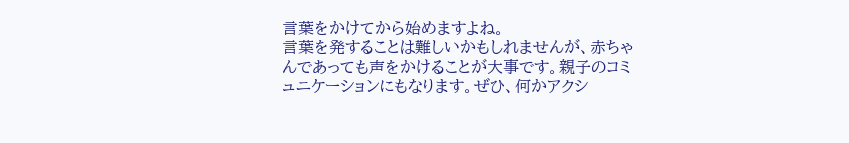言葉をかけてから始めますよね。
言葉を発することは難しいかもしれませんが、赤ちゃんであっても声をかけることが大事です。親子のコミュニケーションにもなります。ぜひ、何かアクシ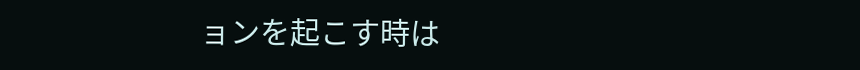ョンを起こす時は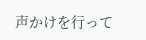声かけを行って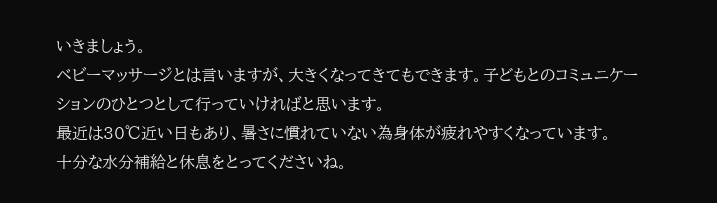いきましょう。
ベビーマッサージとは言いますが、大きくなってきてもできます。子どもとのコミュニケーションのひとつとして行っていければと思います。
最近は30℃近い日もあり、暑さに慣れていない為身体が疲れやすくなっています。
十分な水分補給と休息をとってくださいね。